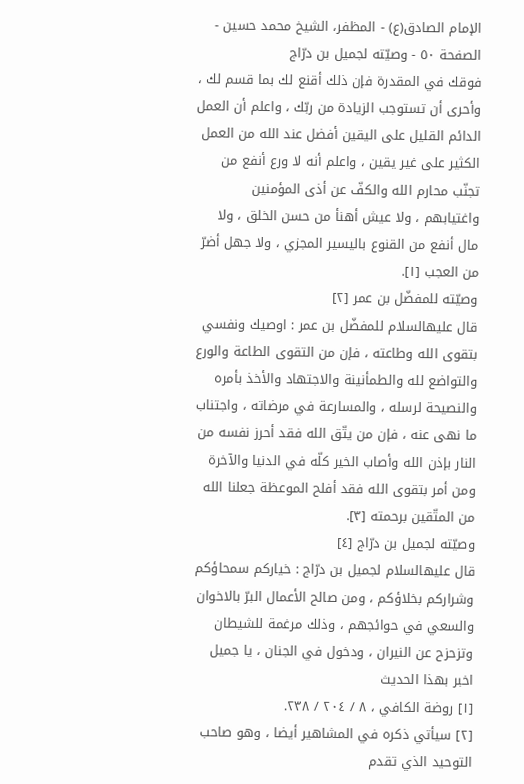الإمام الصادق(ع) - المظفر، الشيخ محمد حسين - الصفحة ٥٠ - وصيّته لجميل بن درّاج
فوقك في المقدرة فإن ذلك أقنع لك بما قسم لك ، وأحرى أن تستوجب الزيادة من ربّك ، واعلم أن العمل الدائم القليل على اليقين أفضل عند الله من العمل الكثير على غير يقين ، واعلم أنه لا ورع أنفع من تجنّب محارم الله والكفّ عن أذى المؤمنين واغتيابهم ، ولا عيش أهنأ من حسن الخلق ، ولا مال أنفع من القنوع باليسير المجزي ، ولا جهل أضرّ من العجب [١].
وصيّته للمفضّل بن عمر [٢]
قال عليهالسلام للمفضّل بن عمر : اوصيك ونفسي بتقوى الله وطاعته ، فإن من التقوى الطاعة والورع والتواضع لله والطمأنينة والاجتهاد والأخذ بأمره والنصيحة لرسله ، والمسارعة في مرضاته ، واجتناب ما نهى عنه ، فإن من يتّق الله فقد أحرز نفسه من النار بإذن الله وأصاب الخير كلّه في الدنيا والآخرة ومن أمر بتقوى الله فقد أفلح الموعظة جعلنا الله من المتّقين برحمته [٣].
وصيّته لجميل بن درّاج [٤]
قال عليهالسلام لجميل بن درّاج : خياركم سمحاؤكم وشراركم بخلاؤكم ، ومن صالح الأعمال البرّ بالاخوان والسعي في حوائجهم ، وذلك مرغمة للشيطان وتزحزح عن النيران ، ودخول في الجنان ، يا جميل اخبر بهذا الحديث
[١] روضة الكافي ، ٨ / ٢٠٤ / ٢٣٨.
[٢] سيأتي ذكره في المشاهير أيضا ، وهو صاحب التوحيد الذي تقدم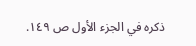ذكره في الجزء الأول ص ١٤٩.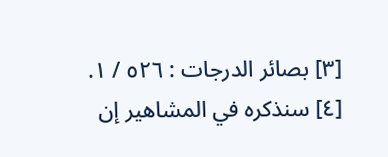[٣] بصائر الدرجات : ٥٢٦ / ١.
[٤] سنذكره في المشاهير إن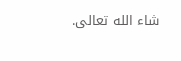شاء الله تعالى.